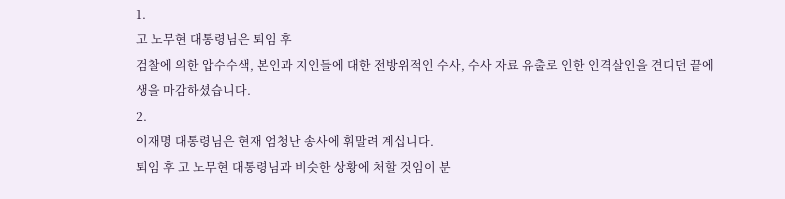1.
고 노무현 대통령님은 퇴임 후
검찰에 의한 압수수색, 본인과 지인들에 대한 전방위적인 수사, 수사 자료 유출로 인한 인격살인을 견디던 끝에
생을 마감하셨습니다.
2.
이재명 대통령님은 현재 엄청난 송사에 휘말려 계십니다.
퇴임 후 고 노무현 대통령님과 비슷한 상황에 처할 것임이 분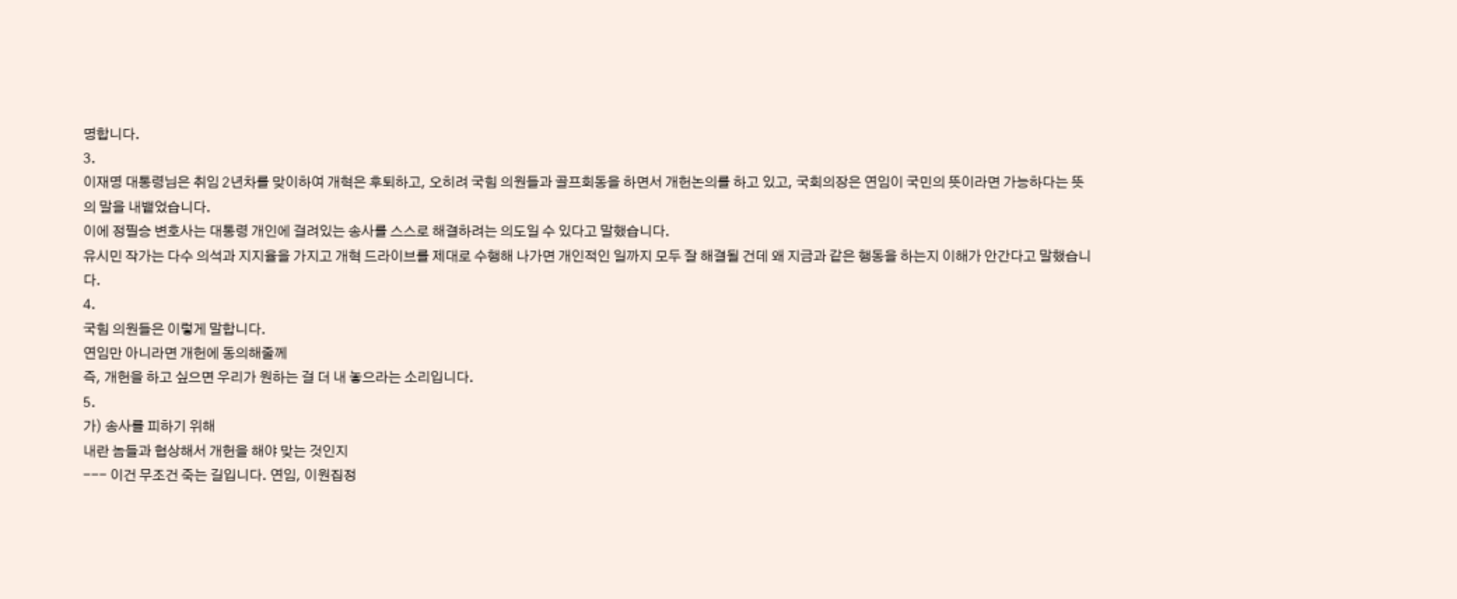명합니다.
3.
이재명 대통령님은 취임 2년차를 맞이하여 개혁은 후퇴하고, 오히려 국힘 의원들과 골프회동을 하면서 개헌논의를 하고 있고, 국회의장은 연임이 국민의 뜻이라면 가능하다는 뜻의 말을 내뱉었습니다.
이에 정필승 변호사는 대통령 개인에 걸려있는 송사를 스스로 해결하려는 의도일 수 있다고 말했습니다.
유시민 작가는 다수 의석과 지지율을 가지고 개혁 드라이브를 제대로 수행해 나가면 개인적인 일까지 모두 잘 해결될 건데 왜 지금과 같은 행동을 하는지 이해가 안간다고 말했습니다.
4.
국힘 의원들은 이렇게 말합니다.
연임만 아니라면 개헌에 동의해줄께
즉, 개헌을 하고 싶으면 우리가 원하는 걸 더 내 놓으라는 소리입니다.
5.
가) 송사를 피하기 위해
내란 놈들과 협상해서 개헌을 해야 맞는 것인지
--- 이건 무조건 죽는 길입니다. 연임, 이원집정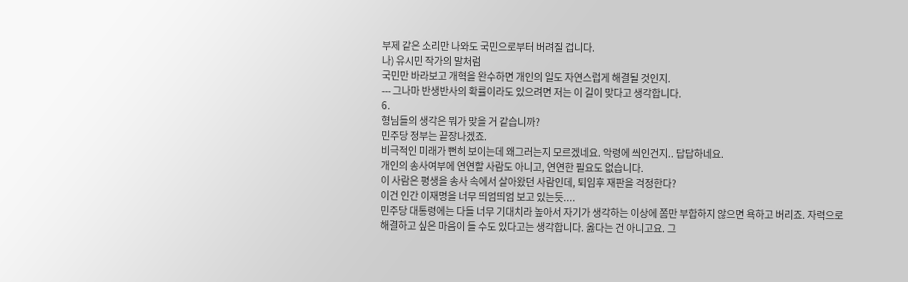부제 같은 소리만 나와도 국민으로부터 버려질 겁니다.
나) 유시민 작가의 말처럼
국민만 바라보고 개혁을 완수하면 개인의 일도 자연스럽게 해결될 것인지.
--- 그나마 반생반사의 확률이라도 있으려면 저는 이 길이 맞다고 생각합니다.
6.
형님들의 생각은 뭐가 맞을 거 같습니까?
민주당 정부는 끝장나겠죠.
비극적인 미래가 뻔히 보이는데 왜그러는지 모르겠네요. 악령에 씌인건지.. 답답하네요.
개인의 송사여부에 연연할 사람도 아니고, 연연한 필요도 없습니다.
이 사람은 평생을 송사 속에서 살아왔던 사람인데, 퇴임후 재판을 걱정한다?
이건 인간 이재명을 너무 띄엄띄엄 보고 있는듯....
민주당 대통령에는 다들 너무 기대치라 높아서 자기가 생각하는 이상에 쫌만 부합하지 않으면 욕하고 버리죠. 자력으로 해결하고 싶은 마음이 들 수도 있다고는 생각합니다. 옳다는 건 아니고요. 그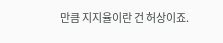만큼 지지율이란 건 허상이죠.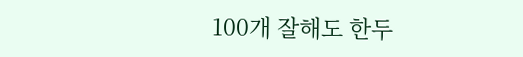100개 잘해도 한두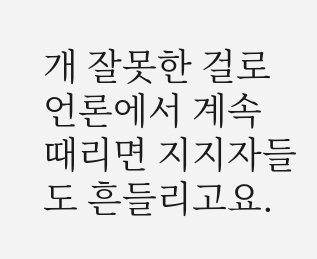개 잘못한 걸로 언론에서 계속 때리면 지지자들도 흔들리고요.